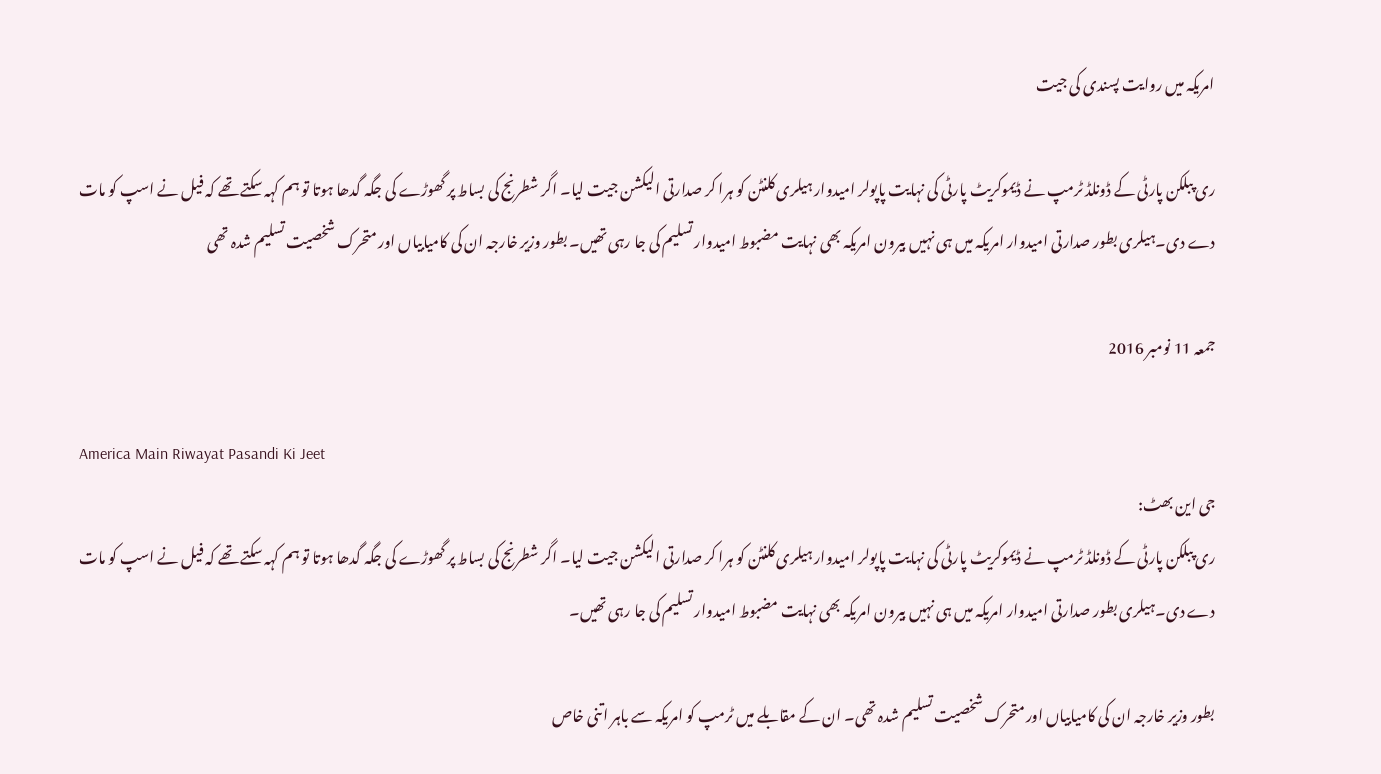امریکہ میں روایت پسندی کی جیت

ری پبلکن پارٹی کے ڈونلڈ ٹرمپ نے ڈیموکریٹ پارٹی کی نہایت پاپولر امیدوار ہیلری کلنٹن کو ہرا کر صدارتی الیکشن جیت لیا۔ اگر شطرنج کی بساط پر گھوڑے کی جگہ گدھا ہوتا تو ہم کہہ سکتے تھے کہ فیل نے اسپ کو مات دے دی۔ہیلری بطور صدارتی امیدوار امریکہ میں ہی نہیں بیرون امریکہ بھی نہایت مضبوط امیدوار تسلیم کی جا رہی تھیں۔ بطور وزیر خارجہ ان کی کامیابیاں اور متحرک شخصیت تسلیم شدہ تھی

جمعہ 11 نومبر 2016

America Main Riwayat Pasandi Ki Jeet
جی این بھٹ:
ری پبلکن پارٹی کے ڈونلڈ ٹرمپ نے ڈیموکریٹ پارٹی کی نہایت پاپولر امیدوار ہیلری کلنٹن کو ہرا کر صدارتی الیکشن جیت لیا۔ اگر شطرنج کی بساط پر گھوڑے کی جگہ گدھا ہوتا تو ہم کہہ سکتے تھے کہ فیل نے اسپ کو مات دے دی۔ہیلری بطور صدارتی امیدوار امریکہ میں ہی نہیں بیرون امریکہ بھی نہایت مضبوط امیدوار تسلیم کی جا رہی تھیں۔

بطور وزیر خارجہ ان کی کامیابیاں اور متحرک شخصیت تسلیم شدہ تھی۔ ان کے مقابلے میں ٹرمپ کو امریکہ سے باہر اتنی خاص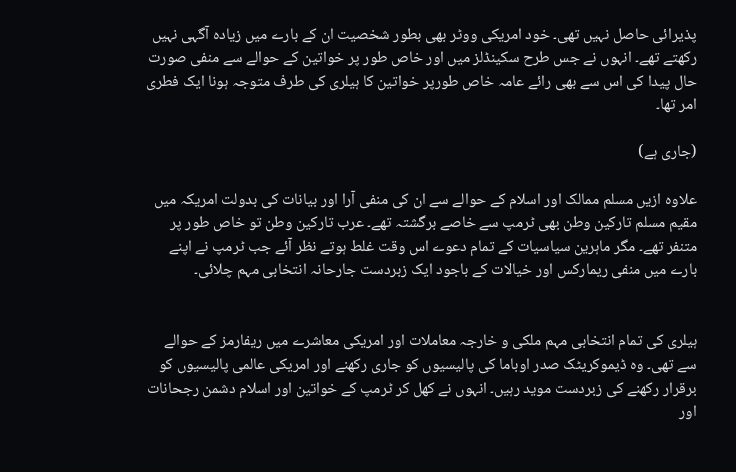پذیرائی حاصل نہیں تھی۔ خود امریکی ووٹر بھی بطور شخصیت ان کے بارے میں زیادہ آگہی نہیں رکھتے تھے۔ انہوں نے جس طرح سکینڈلز میں اور خاص طور پر خواتین کے حوالے سے منفی صورت حال پیدا کی اس سے بھی رائے عامہ خاص طورپر خواتین کا ہیلری کی طرف متوجہ ہونا ایک فطری امر تھا۔

(جاری ہے)

علاوہ ازیں مسلم ممالک اور اسلام کے حوالے سے ان کی منفی آرا اور بیانات کی بدولت امریکہ میں مقیم مسلم تارکین وطن بھی ٹرمپ سے خاصے برگشتہ تھے۔ عرب تارکین وطن تو خاص طور پر متنفر تھے۔ مگر ماہرین سیاسیات کے تمام دعوے اس وقت غلط ہوتے نظر آئے جب ٹرمپ نے اپنے بارے میں منفی ریمارکس اور خیالات کے باجود ایک زبردست جارحانہ انتخابی مہم چلائی۔


ہیلری کی تمام انتخابی مہم ملکی و خارجہ معاملات اور امریکی معاشرے میں ریفارمز کے حوالے سے تھی۔ وہ ڈیموکریٹک صدر اوباما کی پالیسیوں کو جاری رکھنے اور امریکی عالمی پالیسیوں کو برقرار رکھنے کی زبردست موید رہیں۔ انہوں نے کھل کر ٹرمپ کے خواتین اور اسلام دشمن رجحانات اور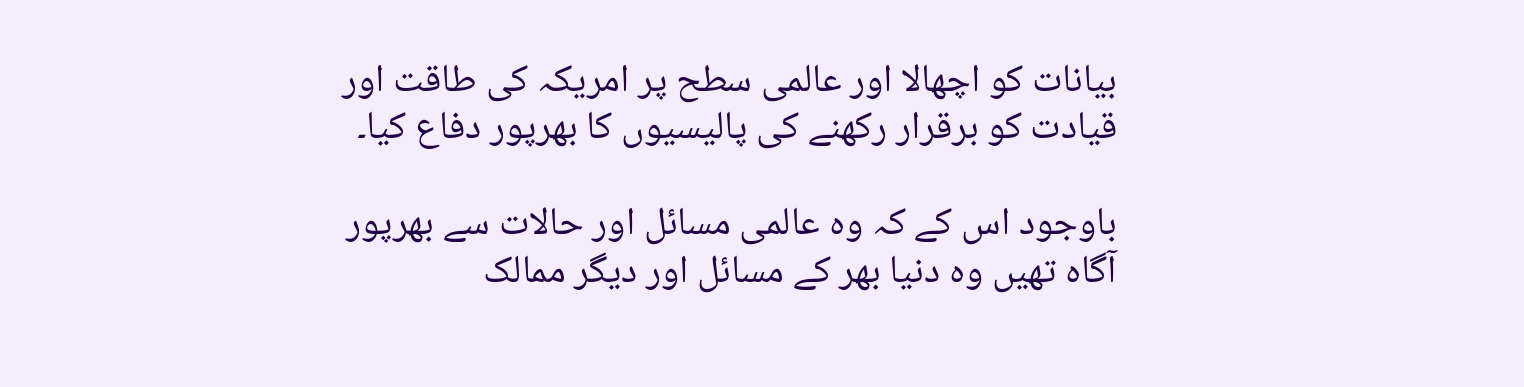بیانات کو اچھالا اور عالمی سطح پر امریکہ کی طاقت اور قیادت کو برقرار رکھنے کی پالیسیوں کا بھرپور دفاع کیا۔

باوجود اس کے کہ وہ عالمی مسائل اور حالات سے بھرپور آگاہ تھیں وہ دنیا بھر کے مسائل اور دیگر ممالک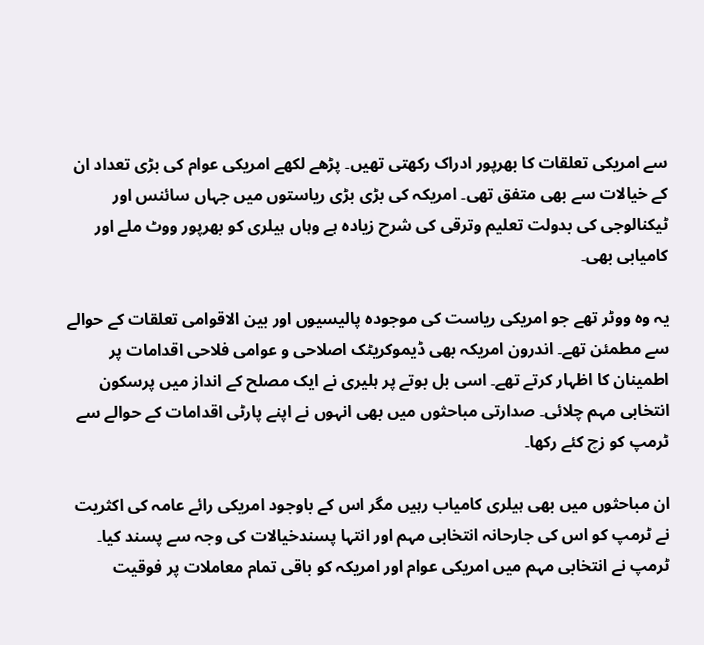سے امریکی تعلقات کا بھرپور ادراک رکھتی تھیں۔ پڑھے لکھے امریکی عوام کی بڑی تعداد ان کے خیالات سے بھی متفق تھی۔ امریکہ کی بڑی بڑی ریاستوں میں جہاں سائنس اور ٹیکنالوجی کی بدولت تعلیم وترقی کی شرح زیادہ ہے وہاں ہیلری کو بھرپور ووٹ ملے اور کامیابی بھی۔

یہ وہ ووٹر تھے جو امریکی ریاست کی موجودہ پالیسیوں اور بین الاقوامی تعلقات کے حوالے سے مطمئن تھے۔ اندرون امریکہ بھی ڈیموکریٹک اصلاحی و عوامی فلاحی اقدامات پر اطمینان کا اظہار کرتے تھے۔ اسی بل بوتے پر ہلیری نے ایک مصلح کے انداز میں پرسکون انتخابی مہم چلائی۔ صدارتی مباحثوں میں بھی انہوں نے اپنے پارٹی اقدامات کے حوالے سے ٹرمپ کو زچ کئے رکھا۔

ان مباحثوں میں بھی ہیلری کامیاب رہیں مگر اس کے باوجود امریکی رائے عامہ کی اکثریت نے ٹرمپ کو اس کی جارحانہ انتخابی مہم اور انتہا پسندخیالات کی وجہ سے پسند کیا۔
ٹرمپ نے انتخابی مہم میں امریکی عوام اور امریکہ کو باقی تمام معاملات پر فوقیت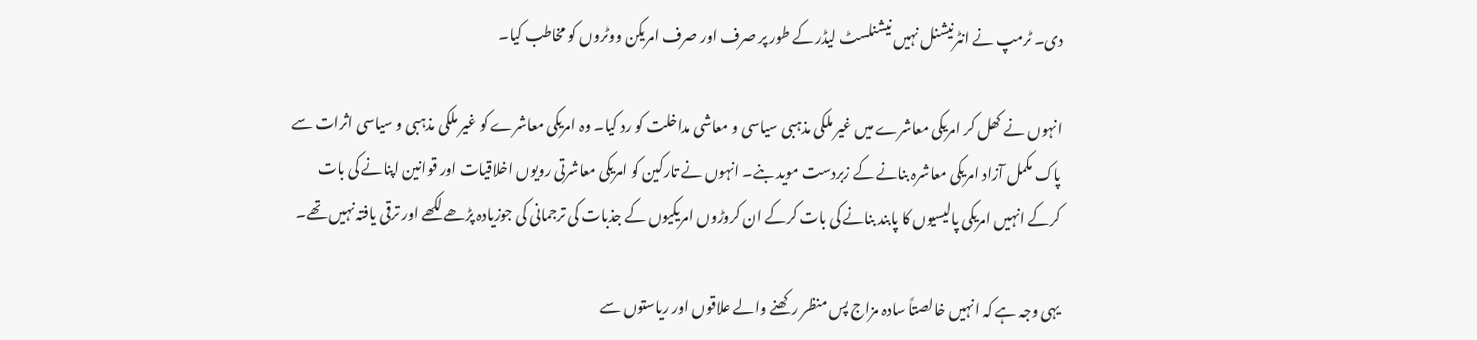دی۔ ٹرمپ نے انٹرنیشنل نہیں نیشنلسٹ لیڈر کے طور پر صرف اور صرف امریکن ووٹروں کو مخاطب کیا۔

انہوں نے کھل کر امریکی معاشرے میں غیر ملکی مذہبی سیاسی و معاشی مداخلت کو رد کیا۔ وہ امریکی معاشرے کو غیر ملکی مذہبی و سیاسی اثرات سے پاک مکمل آزاد امریکی معاشرہ بنانے کے زبردست موید بنے۔ انہوں نے تارکین کو امریکی معاشرتی رویوں اخلاقیات اور قوانین اپنانے کی بات کرکے انہیں امریکی پالیسیوں کا پابند بنانے کی بات کرکے ان کروڑوں امریکیوں کے جذبات کی ترجمانی کی جوزیادہ پڑھے لکھے اور ترقی یافتہ نہیں تھے۔

یہی وجہ ہے کہ انہیں خالصتاً سادہ مزاج پس منظر رکھنے والے علاقوں اور ریاستوں سے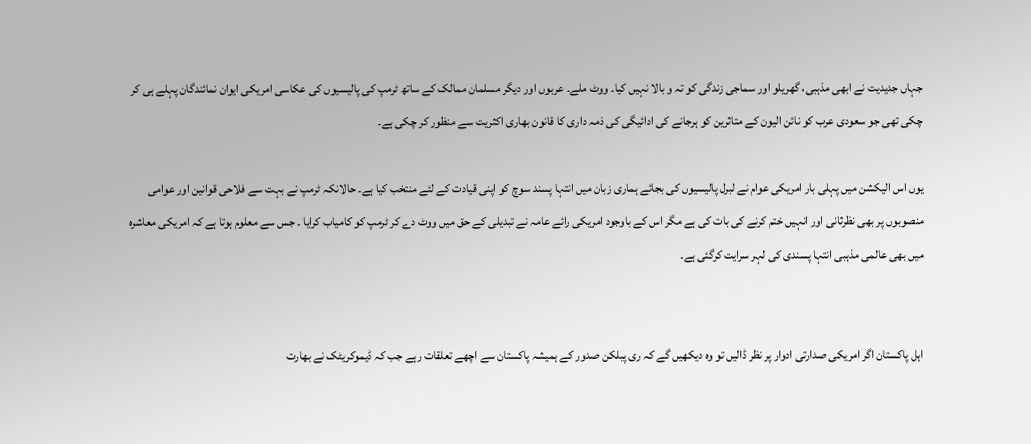جہاں جدیدیت نے ابھی مذہبی، گھریلو اور سماجی زندگی کو تہ و بالا نہیں کیا۔ ووٹ ملے۔ عربوں اور دیگر مسلمان ممالک کے ساتھ ٹرمپ کی پالیسیوں کی عکاسی امریکی ایوان نمائندگان پہلے ہی کر چکی تھی جو سعودی عرب کو نائن الیون کے متاثرین کو ہرجانے کی ادائیگی کی ذمہ داری کا قانون بھاری اکثریت سے منظور کر چکی ہے۔

یوں اس الیکشن میں پہلی بار امریکی عوام نے لبرل پالیسیوں کی بجائے ہماری زبان میں انتہا پسند سوچ کو اپنی قیادت کے لئے منتخب کیا ہے۔ حالانکہ ٹرمپ نے بہت سے فلاحی قوانین اور عوامی منصوبوں پر بھی نظرثانی اور انہیں ختم کرنے کی بات کی ہے مگر اس کے باوجود امریکی رائے عامہ نے تبدیلی کے حق میں ووٹ دے کر ٹرمپ کو کامیاب کرایا ۔ جس سے معلوم ہوتا ہے کہ امریکی معاشرہ میں بھی عالمی مذہبی انتہا پسندی کی لہر سرایت کرگئی ہے۔


اہل پاکستان اگر امریکی صدارتی ادوار پر نظر ڈالیں تو وہ دیکھیں گے کہ ری پبلکن صدور کے ہمیشہ پاکستان سے اچھے تعلقات رہے جب کہ ڈیموکریٹک نے بھارت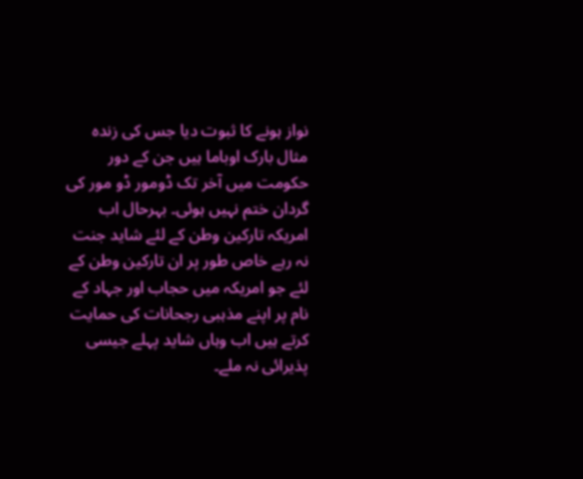نواز ہونے کا ثبوت دیا جس کی زندہ مثال بارک اوباما ہیں جن کے دور حکومت میں آخر تک ڈومور ڈو مور کی گردان ختم نہیں ہوئی۔ بہرحال اب امریکہ تارکین وطن کے لئے شاید جنت نہ رہے خاص طور پر ان تارکین وطن کے لئے جو امریکہ میں حجاب اور جہاد کے نام پر اپنے مذہبی رجحانات کی حمایت کرتے ہیں اب وہاں شاید پہلے جیسی پذیرائی نہ ملے۔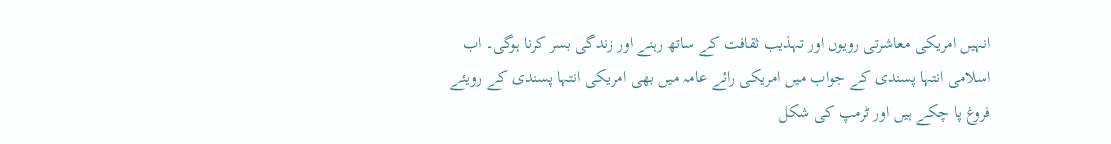انہیں امریکی معاشرتی رویوں اور تہذیب ثقافت کے ساتھ رہنے اور زندگی بسر کرنا ہوگی۔ اب اسلامی انتہا پسندی کے جواب میں امریکی رائے عامہ میں بھی امریکی انتہا پسندی کے رویئے فروغ پا چکے ہیں اور ٹرمپ کی شکل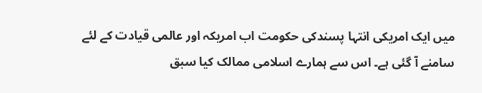میں ایک امریکی انتہا پسندکی حکومت اب امریکہ اور عالمی قیادت کے لئے سامنے آ گئی ہے۔ اس سے ہمارے اسلامی ممالک کیا سبق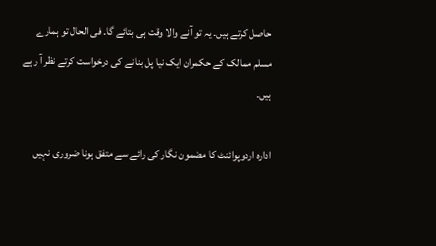حاصل کرتے ہیں۔ یہ تو آنے والا وقت ہی بتائے گا۔ فی الحال تو ہمارے مسلم ممالک کے حکمران ایک نیا پل بنانے کی درخواست کرتے نظر آ رہے ہیں۔

ادارہ اردوپوائنٹ کا مضمون نگار کی رائے سے متفق ہونا ضروری نہیں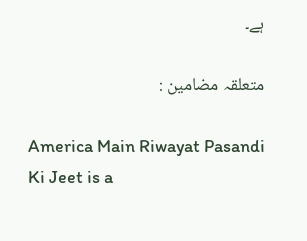ہے۔

متعلقہ مضامین :

America Main Riwayat Pasandi Ki Jeet is a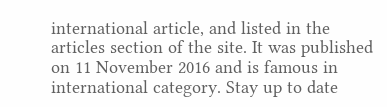international article, and listed in the articles section of the site. It was published on 11 November 2016 and is famous in international category. Stay up to date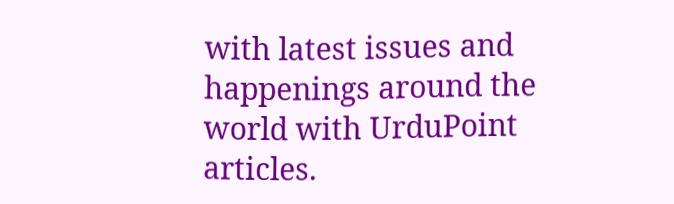with latest issues and happenings around the world with UrduPoint articles.